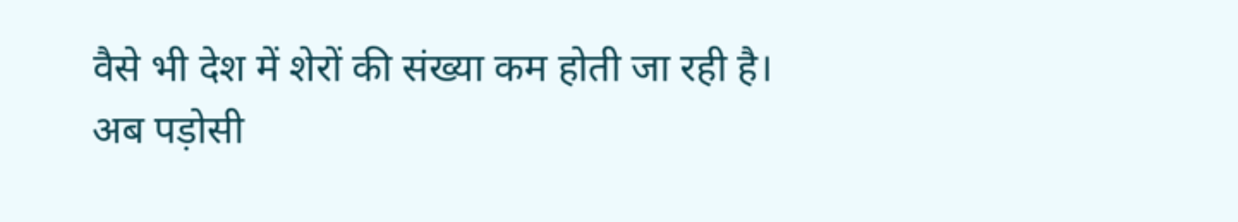वैसे भी देश में शेरों की संख्या कम होती जा रही है।
अब पड़ोसी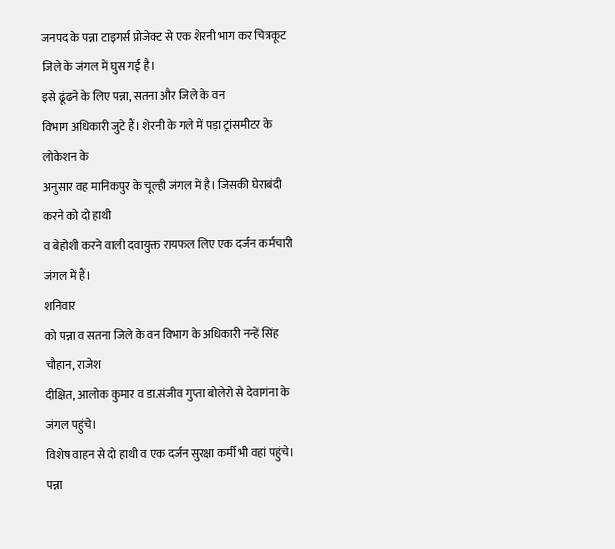जनपद के पन्ना टाइगर्स प्रोजेक्ट से एक शेरनी भाग कर चित्रकूट
जिले के जंगल में घुस गई है।
इसे ढूंढने के लिए पन्ना, सतना और जिले के वन
विभाग अधिकारी जुटे हैं। शेरनी के गले में पड़ा ट्रांसमीटर के लोकेशन के
अनुसार वह मानिकपुर के चूल्ही जंगल में है। जिसकी घेराबंदी करने को दो हाथी
व बेहोशी करने वाली दवायुक्त रायफल लिए एक दर्जन कर्मचारी जंगल में हैं।
शनिवार
को पन्ना व सतना जिले के वन विभाग के अधिकारी नन्हें सिंह चौहान, राजेश
दीक्षित, आलोक कुमार व डा.संजीव गुप्ता बोलेरो से देवागंना के जंगल पहुंचे।
विशेष वाहन से दो हाथी व एक दर्जन सुरक्षा कर्मी भी वहां पहुंचे।
पन्ना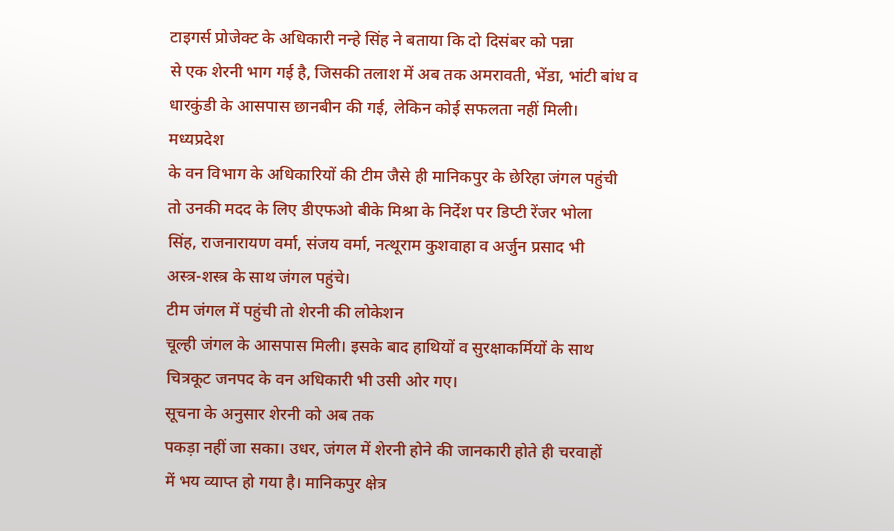टाइगर्स प्रोजेक्ट के अधिकारी नन्हे सिंह ने बताया कि दो दिसंबर को पन्ना
से एक शेरनी भाग गई है, जिसकी तलाश में अब तक अमरावती, भेंडा, भांटी बांध व
धारकुंडी के आसपास छानबीन की गई, लेकिन कोई सफलता नहीं मिली।
मध्यप्रदेश
के वन विभाग के अधिकारियों की टीम जैसे ही मानिकपुर के छेरिहा जंगल पहुंची
तो उनकी मदद के लिए डीएफओ बीके मिश्रा के निर्देश पर डिप्टी रेंजर भोला
सिंह, राजनारायण वर्मा, संजय वर्मा, नत्थूराम कुशवाहा व अर्जुन प्रसाद भी
अस्त्र-शस्त्र के साथ जंगल पहुंचे।
टीम जंगल में पहुंची तो शेरनी की लोकेशन
चूल्ही जंगल के आसपास मिली। इसके बाद हाथियों व सुरक्षाकर्मियों के साथ
चित्रकूट जनपद के वन अधिकारी भी उसी ओर गए।
सूचना के अनुसार शेरनी को अब तक
पकड़ा नहीं जा सका। उधर, जंगल में शेरनी होने की जानकारी होते ही चरवाहों
में भय व्याप्त हो गया है। मानिकपुर क्षेत्र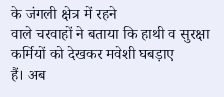के जंगली क्षेत्र में रहने
वाले चरवाहों ने बताया कि हाथी व सुरक्षा कर्मियों को देखकर मवेशी घबड़ाए
हैं। अब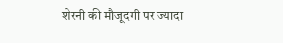शेरनी की मौजूदगी पर ज्यादा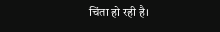चिंता हो रही है।